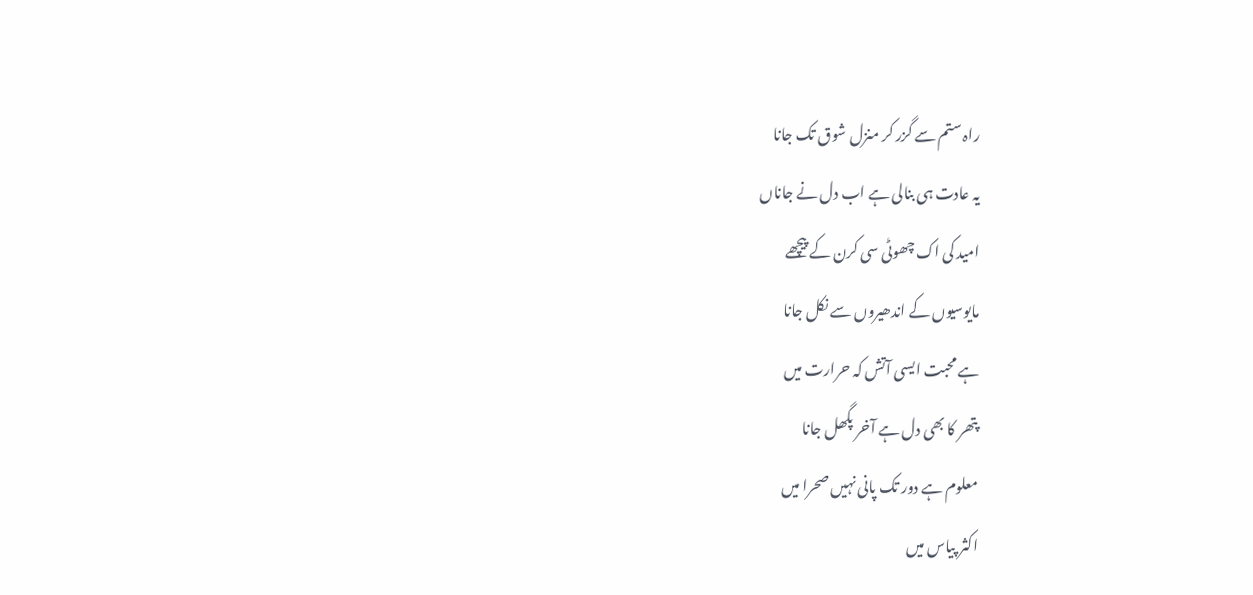راہ ستم سے گزر کر منزل شوق تک جانا
یہ عادت ہی بنالی ہے اب دل نے جاناں
امید کی اک چھوٹی سی کرن کے پیچھے
مایوسیوں کے اندھیروں سے نکل جانا
ہے محبت ایسی آتش کہ حرارت میں
پتھر کا بھی دل ہے آخر پگھل جانا
معلوم ہے دور تک پانی نہیں صحرا میں
اکثر پیاس میں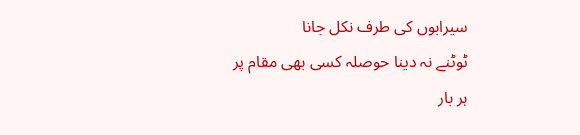سیرابوں کی طرف نکل جانا
ٹوٹنے نہ دینا حوصلہ کسی بھی مقام پر
ہر بار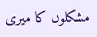مشکلوں کا میری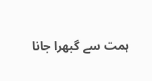ہمت سے گبھرا جانا